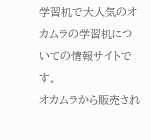学習机で大人気のオカムラの学習机についての情報サイトです。
オカムラから販売され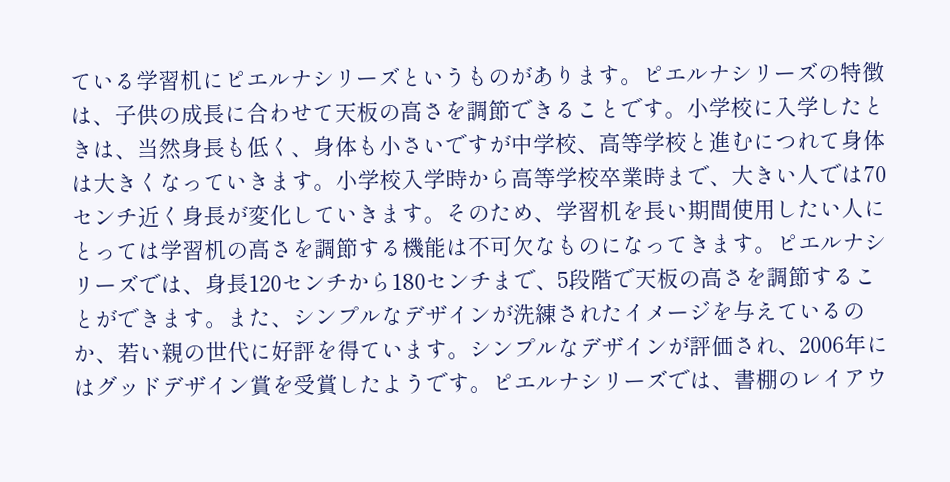ている学習机にピエルナシリーズというものがあります。ピエルナシリーズの特徴は、子供の成長に合わせて天板の高さを調節できることです。小学校に入学したときは、当然身長も低く、身体も小さいですが中学校、高等学校と進むにつれて身体は大きくなっていきます。小学校入学時から高等学校卒業時まで、大きい人では70センチ近く身長が変化していきます。そのため、学習机を長い期間使用したい人にとっては学習机の高さを調節する機能は不可欠なものになってきます。ピエルナシリーズでは、身長120センチから180センチまで、5段階で天板の高さを調節することができます。また、シンプルなデザインが洗練されたイメージを与えているのか、若い親の世代に好評を得ています。シンプルなデザインが評価され、2006年にはグッドデザイン賞を受賞したようです。ピエルナシリーズでは、書棚のレイアウ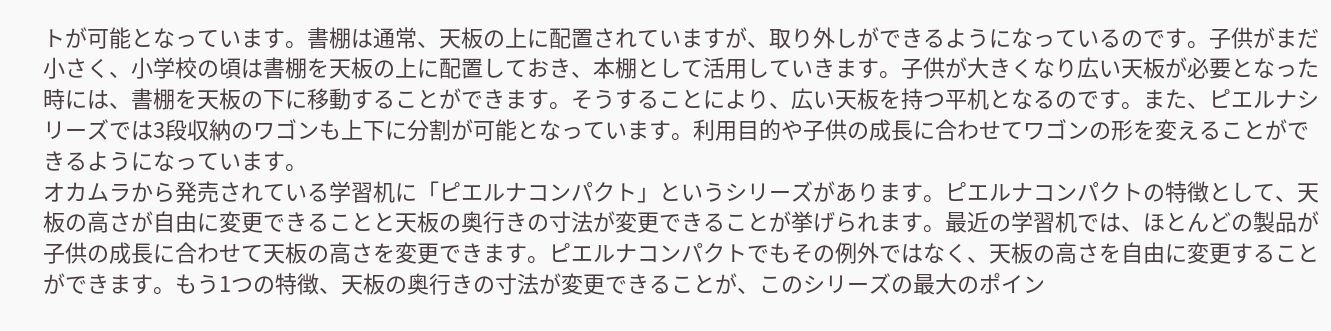トが可能となっています。書棚は通常、天板の上に配置されていますが、取り外しができるようになっているのです。子供がまだ小さく、小学校の頃は書棚を天板の上に配置しておき、本棚として活用していきます。子供が大きくなり広い天板が必要となった時には、書棚を天板の下に移動することができます。そうすることにより、広い天板を持つ平机となるのです。また、ピエルナシリーズでは3段収納のワゴンも上下に分割が可能となっています。利用目的や子供の成長に合わせてワゴンの形を変えることができるようになっています。
オカムラから発売されている学習机に「ピエルナコンパクト」というシリーズがあります。ピエルナコンパクトの特徴として、天板の高さが自由に変更できることと天板の奥行きの寸法が変更できることが挙げられます。最近の学習机では、ほとんどの製品が子供の成長に合わせて天板の高さを変更できます。ピエルナコンパクトでもその例外ではなく、天板の高さを自由に変更することができます。もう1つの特徴、天板の奥行きの寸法が変更できることが、このシリーズの最大のポイン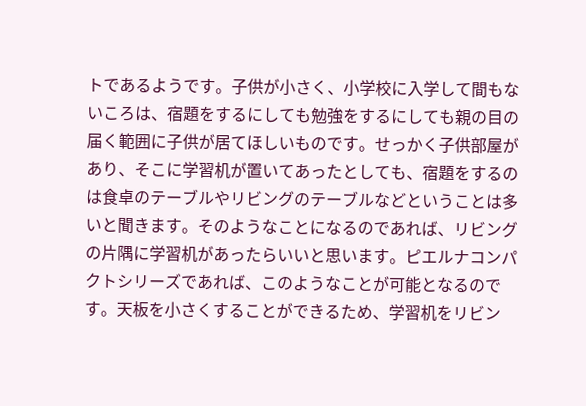トであるようです。子供が小さく、小学校に入学して間もないころは、宿題をするにしても勉強をするにしても親の目の届く範囲に子供が居てほしいものです。せっかく子供部屋があり、そこに学習机が置いてあったとしても、宿題をするのは食卓のテーブルやリビングのテーブルなどということは多いと聞きます。そのようなことになるのであれば、リビングの片隅に学習机があったらいいと思います。ピエルナコンパクトシリーズであれば、このようなことが可能となるのです。天板を小さくすることができるため、学習机をリビン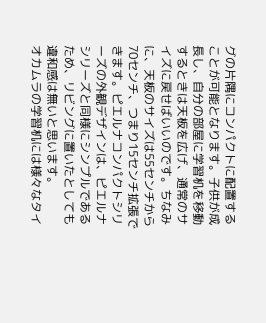グの片隅にコンパクトに配置することが可能となります。子供が成長し、自分の部屋に学習机を移動するときは天板を広げ、通常のサイズに戻せばいいのです。ちなみに、天板のサイズは55センチから70センチ、つまり15センチ拡張できます。ピエルナコンパクトシリーズの外観デザインは、ピエルナシリーズと同様にシンプルであるため、リビングに置いたとしても違和感は無いと思います。
オカムラの学習机には様々なタイ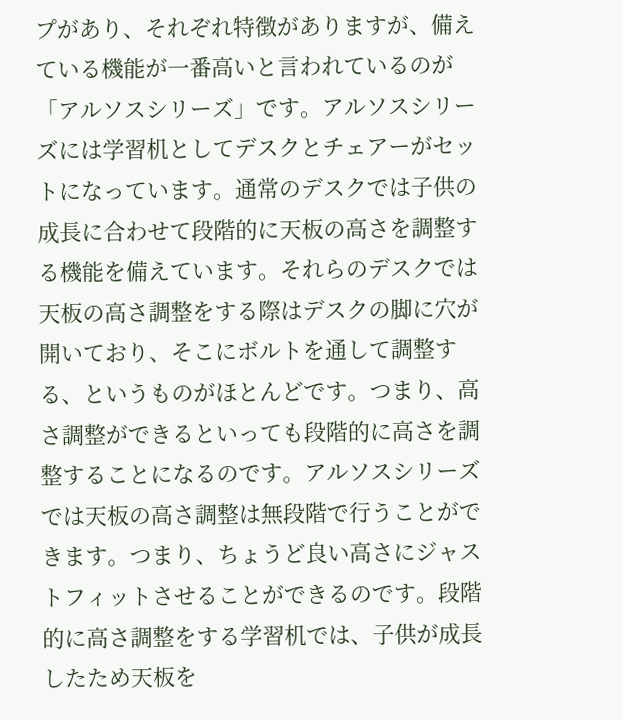プがあり、それぞれ特徴がありますが、備えている機能が一番高いと言われているのが「アルソスシリーズ」です。アルソスシリーズには学習机としてデスクとチェアーがセットになっています。通常のデスクでは子供の成長に合わせて段階的に天板の高さを調整する機能を備えています。それらのデスクでは天板の高さ調整をする際はデスクの脚に穴が開いており、そこにボルトを通して調整する、というものがほとんどです。つまり、高さ調整ができるといっても段階的に高さを調整することになるのです。アルソスシリーズでは天板の高さ調整は無段階で行うことができます。つまり、ちょうど良い高さにジャストフィットさせることができるのです。段階的に高さ調整をする学習机では、子供が成長したため天板を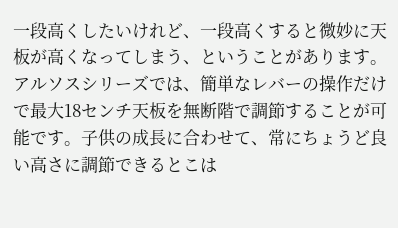一段高くしたいけれど、一段高くすると微妙に天板が高くなってしまう、ということがあります。アルソスシリーズでは、簡単なレバーの操作だけで最大18センチ天板を無断階で調節することが可能です。子供の成長に合わせて、常にちょうど良い高さに調節できるとこは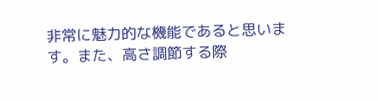非常に魅力的な機能であると思います。また、高さ調節する際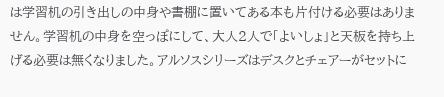は学習机の引き出しの中身や書棚に置いてある本も片付ける必要はありません。学習机の中身を空っぽにして、大人2人で「よいしょ」と天板を持ち上げる必要は無くなりました。アルソスシリーズはデスクとチェアーがセットに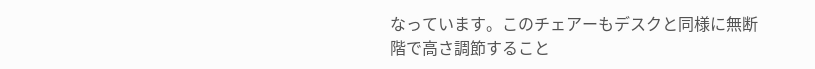なっています。このチェアーもデスクと同様に無断階で高さ調節すること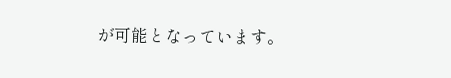が可能となっています。